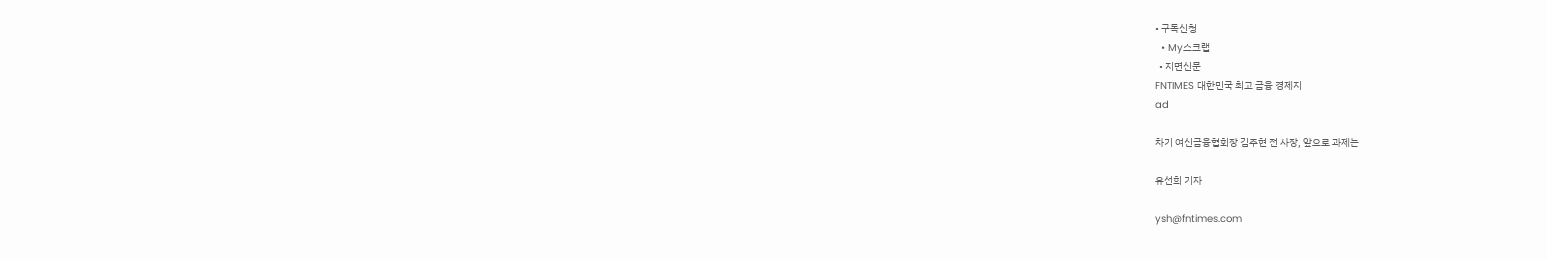• 구독신청
  • My스크랩
  • 지면신문
FNTIMES 대한민국 최고 금융 경제지
ad

차기 여신금융협회장 김주현 전 사장, 앞으로 과제는

유선희 기자

ysh@fntimes.com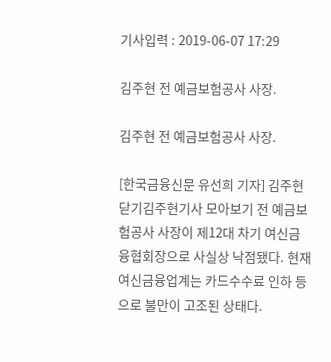기사입력 : 2019-06-07 17:29

김주현 전 예금보험공사 사장.

김주현 전 예금보험공사 사장.

[한국금융신문 유선희 기자] 김주현닫기김주현기사 모아보기 전 예금보험공사 사장이 제12대 차기 여신금융협회장으로 사실상 낙점됐다. 현재 여신금융업계는 카드수수료 인하 등으로 불만이 고조된 상태다.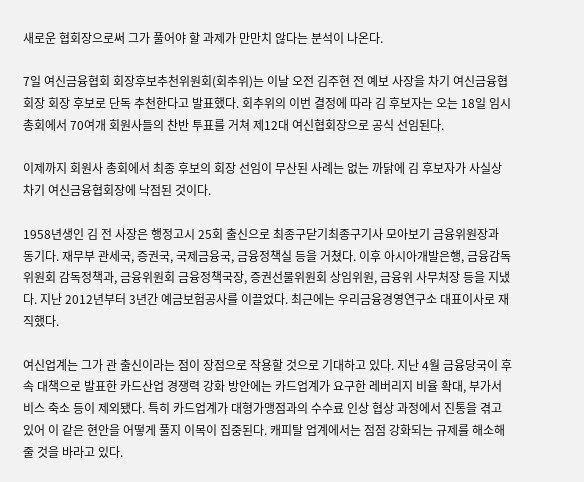새로운 협회장으로써 그가 풀어야 할 과제가 만만치 않다는 분석이 나온다.

7일 여신금융협회 회장후보추천위원회(회추위)는 이날 오전 김주현 전 예보 사장을 차기 여신금융협회장 회장 후보로 단독 추천한다고 발표했다. 회추위의 이번 결정에 따라 김 후보자는 오는 18일 임시총회에서 70여개 회원사들의 찬반 투표를 거쳐 제12대 여신협회장으로 공식 선임된다.

이제까지 회원사 총회에서 최종 후보의 회장 선임이 무산된 사례는 없는 까닭에 김 후보자가 사실상 차기 여신금융협회장에 낙점된 것이다.

1958년생인 김 전 사장은 행정고시 25회 출신으로 최종구닫기최종구기사 모아보기 금융위원장과 동기다. 재무부 관세국, 증권국, 국제금융국, 금융정책실 등을 거쳤다. 이후 아시아개발은행, 금융감독위원회 감독정책과, 금융위원회 금융정책국장, 증권선물위원회 상임위원, 금융위 사무처장 등을 지냈다. 지난 2012년부터 3년간 예금보험공사를 이끌었다. 최근에는 우리금융경영연구소 대표이사로 재직했다.

여신업계는 그가 관 출신이라는 점이 장점으로 작용할 것으로 기대하고 있다. 지난 4월 금융당국이 후속 대책으로 발표한 카드산업 경쟁력 강화 방안에는 카드업계가 요구한 레버리지 비율 확대, 부가서비스 축소 등이 제외됐다. 특히 카드업계가 대형가맹점과의 수수료 인상 협상 과정에서 진통을 겪고 있어 이 같은 현안을 어떻게 풀지 이목이 집중된다. 캐피탈 업계에서는 점점 강화되는 규제를 해소해 줄 것을 바라고 있다.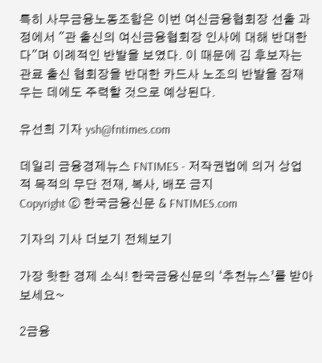특히 사무금융노동조합은 이번 여신금융협회장 선출 과정에서 "관 출신의 여신금융협회장 인사에 대해 반대한다"며 이례적인 반발을 보였다. 이 때문에 김 후보자는 관료 출신 협회장을 반대한 카드사 노조의 반발을 잠재우는 데에도 주력할 것으로 예상된다.

유선희 기자 ysh@fntimes.com

데일리 금융경제뉴스 FNTIMES - 저작권법에 의거 상업적 목적의 무단 전재, 복사, 배포 금지
Copyright ⓒ 한국금융신문 & FNTIMES.com

기자의 기사 더보기 전체보기

가장 핫한 경제 소식! 한국금융신문의 ‘추천뉴스’를 받아보세요~

2금융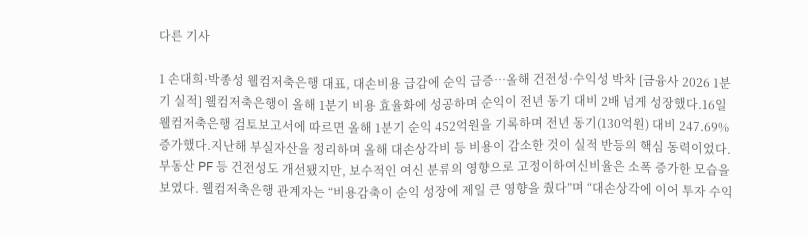다른 기사

1 손대희·박종성 웰컴저축은행 대표, 대손비용 급감에 순익 급증…올해 건전성·수익성 박차 [금융사 2026 1분기 실적] 웰컴저축은행이 올해 1분기 비용 효율화에 성공하며 순익이 전년 동기 대비 2배 넘게 성장했다.16일 웰컴저축은행 검토보고서에 따르면 올해 1분기 순익 452억원을 기록하며 전년 동기(130억원) 대비 247.69% 증가했다.지난해 부실자산을 정리하며 올해 대손상각비 등 비용이 감소한 것이 실적 반등의 핵심 동력이었다.부동산 PF 등 건전성도 개선됐지만, 보수적인 여신 분류의 영향으로 고정이하여신비율은 소폭 증가한 모습을 보였다. 웰컴저축은행 관계자는 “비용감축이 순익 성장에 제일 큰 영향을 줬다”며 “대손상각에 이어 투자 수익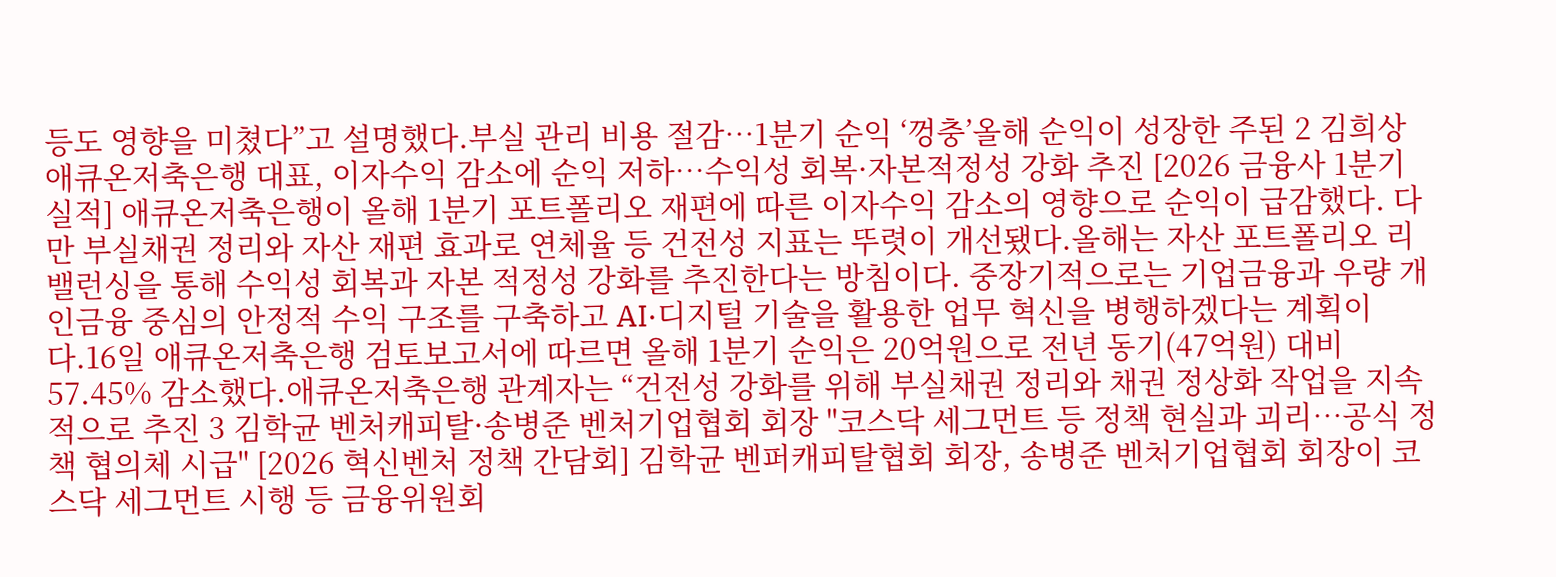등도 영향을 미쳤다”고 설명했다.부실 관리 비용 절감…1분기 순익 ‘껑충’올해 순익이 성장한 주된 2 김희상 애큐온저축은행 대표, 이자수익 감소에 순익 저하…수익성 회복·자본적정성 강화 추진 [2026 금융사 1분기 실적] 애큐온저축은행이 올해 1분기 포트폴리오 재편에 따른 이자수익 감소의 영향으로 순익이 급감했다. 다만 부실채권 정리와 자산 재편 효과로 연체율 등 건전성 지표는 뚜렷이 개선됐다.올해는 자산 포트폴리오 리밸런싱을 통해 수익성 회복과 자본 적정성 강화를 추진한다는 방침이다. 중장기적으로는 기업금융과 우량 개인금융 중심의 안정적 수익 구조를 구축하고 AI·디지털 기술을 활용한 업무 혁신을 병행하겠다는 계획이다.16일 애큐온저축은행 검토보고서에 따르면 올해 1분기 순익은 20억원으로 전년 동기(47억원) 대비 57.45% 감소했다.애큐온저축은행 관계자는 “건전성 강화를 위해 부실채권 정리와 채권 정상화 작업을 지속적으로 추진 3 김학균 벤처캐피탈·송병준 벤처기업협회 회장 "코스닥 세그먼트 등 정책 현실과 괴리…공식 정책 협의체 시급" [2026 혁신벤처 정책 간담회] 김학균 벤퍼캐피탈협회 회장, 송병준 벤처기업협회 회장이 코스닥 세그먼트 시행 등 금융위원회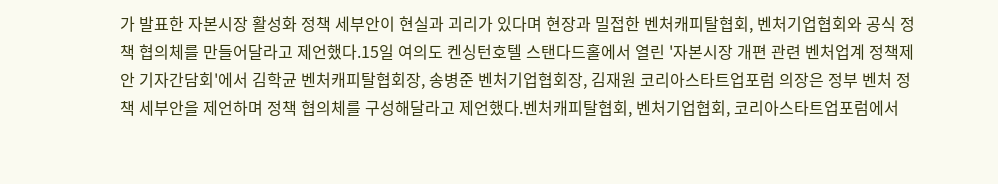가 발표한 자본시장 활성화 정책 세부안이 현실과 괴리가 있다며 현장과 밀접한 벤처캐피탈협회, 벤처기업협회와 공식 정책 협의체를 만들어달라고 제언했다.15일 여의도 켄싱턴호텔 스탠다드홀에서 열린 '자본시장 개편 관련 벤처업계 정책제안 기자간담회'에서 김학균 벤처캐피탈협회장, 송병준 벤처기업협회장, 김재원 코리아스타트업포럼 의장은 정부 벤처 정책 세부안을 제언하며 정책 협의체를 구성해달라고 제언했다.벤처캐피탈협회, 벤처기업협회, 코리아스타트업포럼에서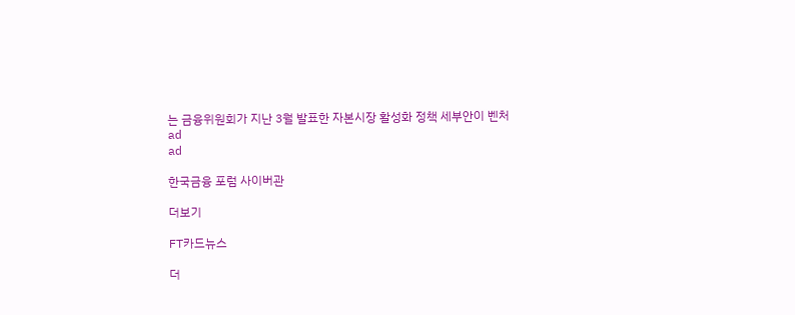는 금융위원회가 지난 3월 발표한 자본시장 활성화 정책 세부안이 벤처
ad
ad

한국금융 포럼 사이버관

더보기

FT카드뉴스

더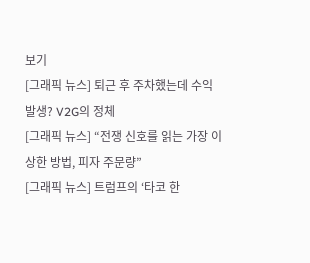보기
[그래픽 뉴스] 퇴근 후 주차했는데 수익 발생? V2G의 정체
[그래픽 뉴스] “전쟁 신호를 읽는 가장 이상한 방법, 피자 주문량”
[그래픽 뉴스] 트럼프의 ‘타코 한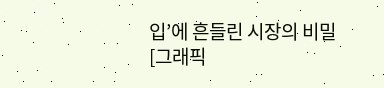입’에 흔들린 시장의 비밀
[그래픽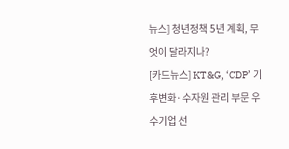뉴스] 청년정책 5년 계획, 무엇이 달라지나?
[카드뉴스] KT&G, ‘CDP’ 기후변화·수자원 관리 부문 우수기업 선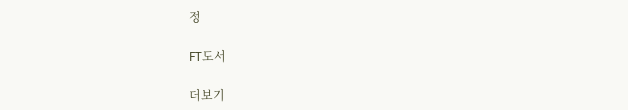정

FT도서

더보기